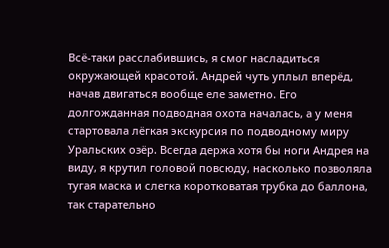Всё-таки расслабившись, я смог насладиться окружающей красотой. Андрей чуть уплыл вперёд, начав двигаться вообще еле заметно. Его долгожданная подводная охота началась, а у меня стартовала лёгкая экскурсия по подводному миру Уральских озёр. Всегда держа хотя бы ноги Андрея на виду, я крутил головой повсюду, насколько позволяла тугая маска и слегка коротковатая трубка до баллона, так старательно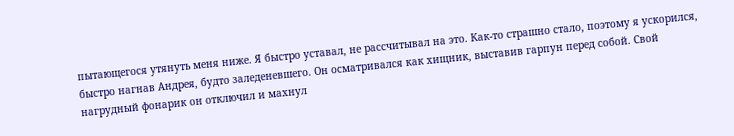пытающегося утянуть меня ниже. Я быстро уставал, не рассчитывал на это. Как-то страшно стало, поэтому я ускорился, быстро нагнав Андрея, будто заледеневшего. Он осматривался как хищник, выставив гарпун перед собой. Свой нагрудный фонарик он отключил и махнул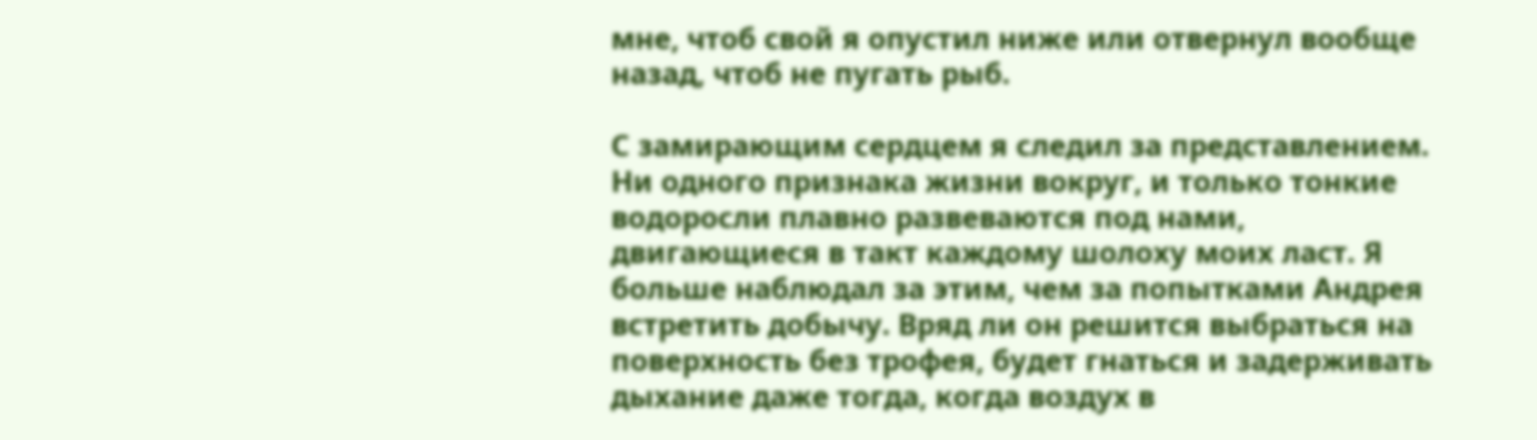мне, чтоб свой я опустил ниже или отвернул вообще назад, чтоб не пугать рыб.

С замирающим сердцем я следил за представлением. Ни одного признака жизни вокруг, и только тонкие водоросли плавно развеваются под нами, двигающиеся в такт каждому шолоху моих ласт. Я больше наблюдал за этим, чем за попытками Андрея встретить добычу. Вряд ли он решится выбраться на поверхность без трофея, будет гнаться и задерживать дыхание даже тогда, когда воздух в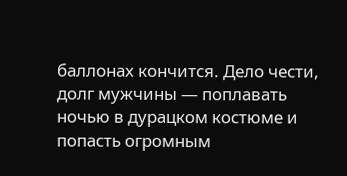баллонах кончится. Дело чести, долг мужчины — поплавать ночью в дурацком костюме и попасть огромным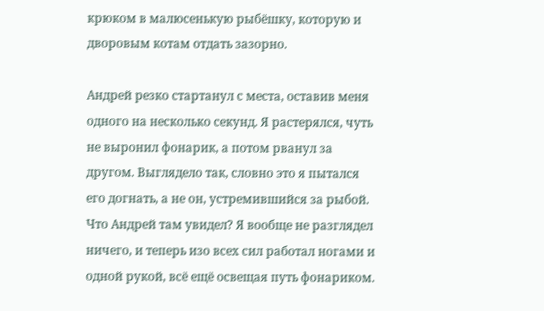крюком в малюсенькую рыбёшку, которую и дворовым котам отдать зазорно.

Андрей резко стартанул с места, оставив меня одного на несколько секунд. Я растерялся, чуть не выронил фонарик, а потом рванул за другом. Выглядело так, словно это я пытался его догнать, а не он, устремившийся за рыбой. Что Андрей там увидел? Я вообще не разглядел ничего, и теперь изо всех сил работал ногами и одной рукой, всё ещё освещая путь фонариком.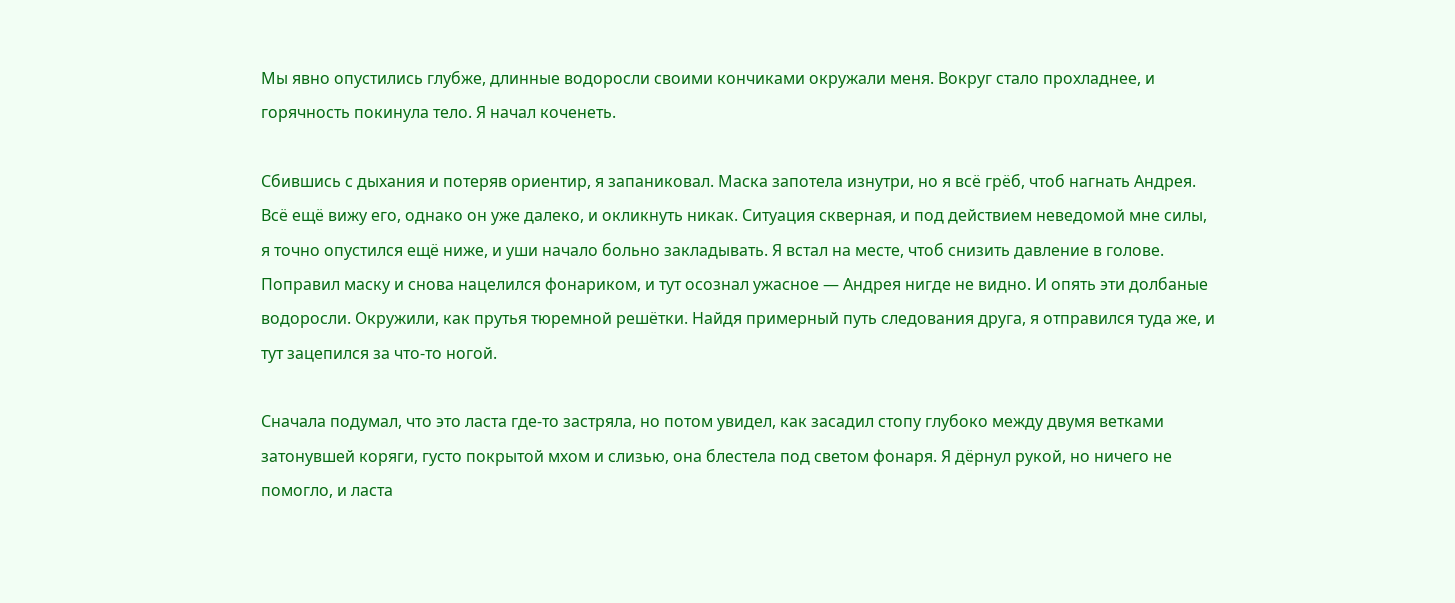Мы явно опустились глубже, длинные водоросли своими кончиками окружали меня. Вокруг стало прохладнее, и горячность покинула тело. Я начал коченеть.

Сбившись с дыхания и потеряв ориентир, я запаниковал. Маска запотела изнутри, но я всё грёб, чтоб нагнать Андрея. Всё ещё вижу его, однако он уже далеко, и окликнуть никак. Ситуация скверная, и под действием неведомой мне силы, я точно опустился ещё ниже, и уши начало больно закладывать. Я встал на месте, чтоб снизить давление в голове. Поправил маску и снова нацелился фонариком, и тут осознал ужасное — Андрея нигде не видно. И опять эти долбаные водоросли. Окружили, как прутья тюремной решётки. Найдя примерный путь следования друга, я отправился туда же, и тут зацепился за что-то ногой.

Сначала подумал, что это ласта где-то застряла, но потом увидел, как засадил стопу глубоко между двумя ветками затонувшей коряги, густо покрытой мхом и слизью, она блестела под светом фонаря. Я дёрнул рукой, но ничего не помогло, и ласта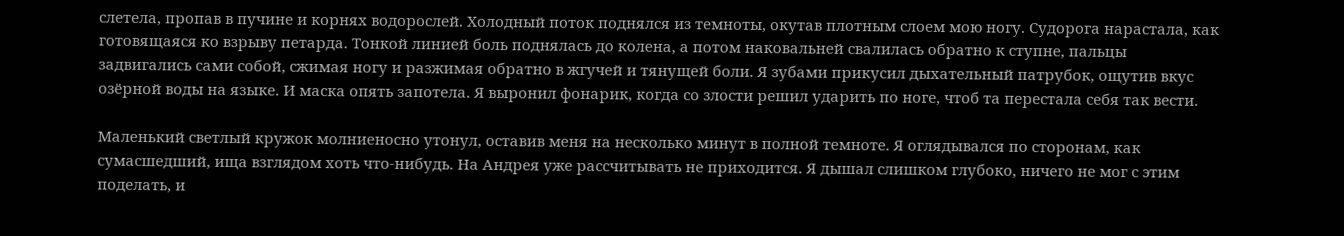слетела, пропав в пучине и корнях водорослей. Холодный поток поднялся из темноты, окутав плотным слоем мою ногу. Судорога нарастала, как готовящаяся ко взрыву петарда. Тонкой линией боль поднялась до колена, а потом наковальней свалилась обратно к ступне, пальцы задвигались сами собой, сжимая ногу и разжимая обратно в жгучей и тянущей боли. Я зубами прикусил дыхательный патрубок, ощутив вкус озёрной воды на языке. И маска опять запотела. Я выронил фонарик, когда со злости решил ударить по ноге, чтоб та перестала себя так вести.

Маленький светлый кружок молниеносно утонул, оставив меня на несколько минут в полной темноте. Я оглядывался по сторонам, как сумасшедший, ища взглядом хоть что-нибудь. На Андрея уже рассчитывать не приходится. Я дышал слишком глубоко, ничего не мог с этим поделать, и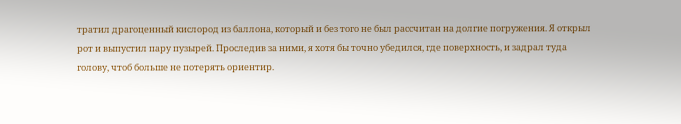тратил драгоценный кислород из баллона, который и без того не был рассчитан на долгие погружения. Я открыл рот и выпустил пару пузырей. Проследив за ними, я хотя бы точно убедился, где поверхность, и задрал туда голову, чтоб больше не потерять ориентир.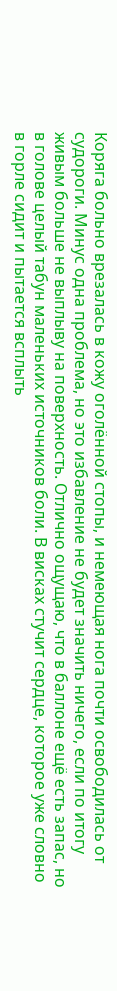Коряга больно врезалась в кожу оголённой стопы, и немеющая нога почти освободилась от судороги. Минус одна проблема, но это избавление не будет значить ничего, если по итогу живым больше не выплыву на поверхность. Отлично ощущаю, что в баллоне ещё есть запас, но в голове целый табун маленьких источников боли. В висках стучит сердце, которое уже словно в горле сидит и пытается всплыть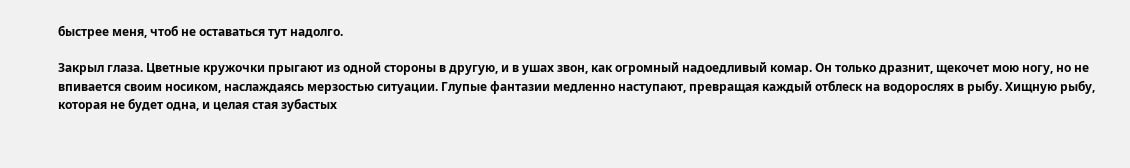быстрее меня, чтоб не оставаться тут надолго.

Закрыл глаза. Цветные кружочки прыгают из одной стороны в другую, и в ушах звон, как огромный надоедливый комар. Он только дразнит, щекочет мою ногу, но не впивается своим носиком, наслаждаясь мерзостью ситуации. Глупые фантазии медленно наступают, превращая каждый отблеск на водорослях в рыбу. Хищную рыбу, которая не будет одна, и целая стая зубастых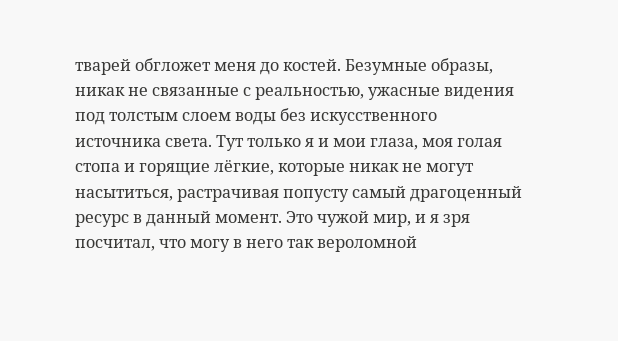тварей обгложет меня до костей. Безумные образы, никак не связанные с реальностью, ужасные видения под толстым слоем воды без искусственного источника света. Тут только я и мои глаза, моя голая стопа и горящие лёгкие, которые никак не могут насытиться, растрачивая попусту самый драгоценный ресурс в данный момент. Это чужой мир, и я зря посчитал, что могу в него так вероломной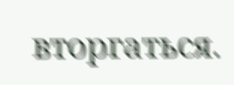вторгаться.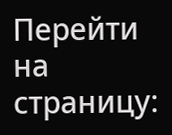Перейти на страницу: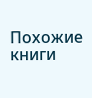Похожие книги